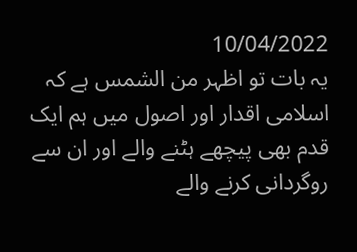10/04/2022
یہ بات تو اظہر من الشمس ہے کہ اسلامی اقدار اور اصول میں ہم ایک قدم بھی پیچھے ہٹنے والے اور ان سے روگردانی کرنے والے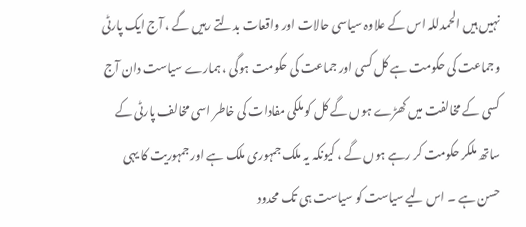نہیں ہیں الحمدللہ اس کے علاوہ سیاسی حالات اور واقعات بدلتے رہیں گے ، آج ایک پارٹی وجماعت کی حکومت ہے کل کسی اور جماعت کی حکومت ہوگی ، ہمارے سیاست دان آج کسی کے مخالفت میں کھڑے ہوں گے کل کو ملکی مفادات کی خاطر اسی مخالف پارٹی کے ساتھ ملکر حکومت کر رہے ہوں گے ، کیونکہ یہ ملک جمہوری ملک ہے اور جمہوریت کا یہی حسن ہے ۔ اس لیے سیاست کو سیاست ہی تک محدود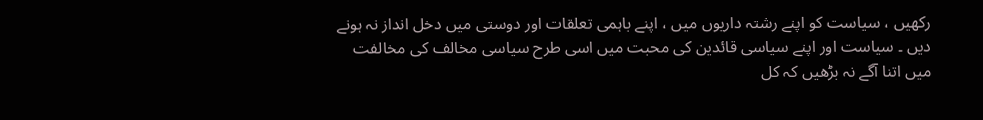رکھیں ، سیاست کو اپنے رشتہ داریوں میں ، اپنے باہمی تعلقات اور دوستی میں دخل انداز نہ ہونے دیں ۔ سیاست اور اپنے سیاسی قائدین کی محبت میں اسی طرح سیاسی مخالف کی مخالفت میں اتنا آگے نہ بڑھیں کہ کل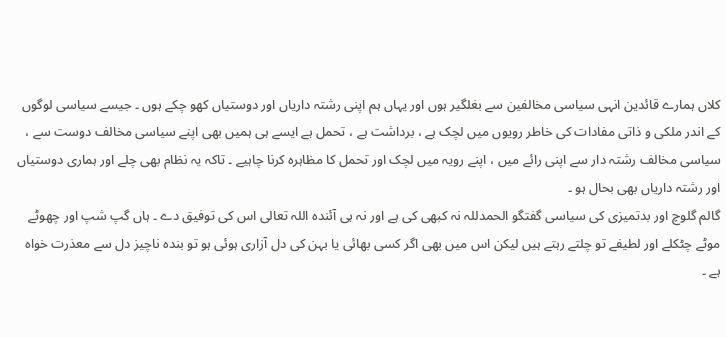کلاں ہمارے قائدین انہی سیاسی مخالفین سے بغلگیر ہوں اور یہاں ہم اپنی رشتہ داریاں اور دوستیاں کھو چکے ہوں ۔ جیسے سیاسی لوگوں کے اندر ملکی و ذاتی مفادات کی خاطر رویوں میں لچک ہے ، برداشت ہے ، تحمل ہے ایسے ہی ہمیں بھی اپنے سیاسی مخالف دوست سے ، سیاسی مخالف رشتہ دار سے اپنی رائے میں ، اپنے رویہ میں لچک اور تحمل کا مظاہرہ کرنا چاہیے ۔ تاکہ یہ نظام بھی چلے اور ہماری دوستیاں اور رشتہ داریاں بھی بحال ہو ۔
گالم گلوچ اور بدتمیزی کی سیاسی گفتگو الحمدللہ نہ کبھی کی ہے اور نہ ہی آئندہ اللہ تعالی اس کی توفیق دے ۔ ہاں گپ شپ اور چھوٹے موٹے چٹکلے اور لطیفے تو چلتے رہتے ہیں لیکن اس میں بھی اگر کسی بھائی یا بہن کی دل آزاری ہوئی ہو تو بندہ ناچیز دل سے معذرت خواہ ہے ۔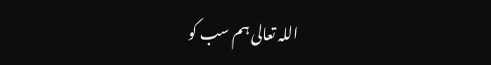اللہ تعالی ہم سب کو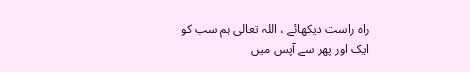راہ راست دیکھائے ، اللہ تعالی ہم سب کو ایک اور پھر سے آپس میں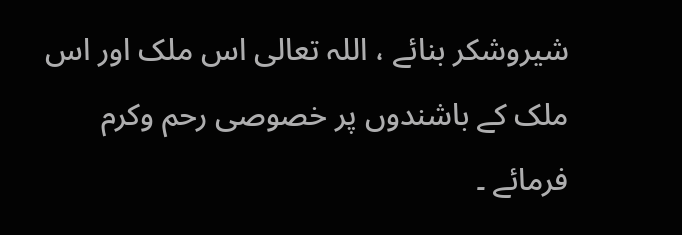شیروشکر بنائے ، اللہ تعالی اس ملک اور اس ملک کے باشندوں پر خصوصی رحم وکرم فرمائے ۔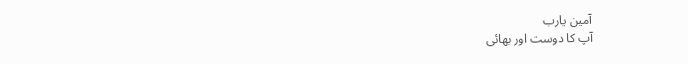آمین یارب
آپ کا دوست اور بھائی